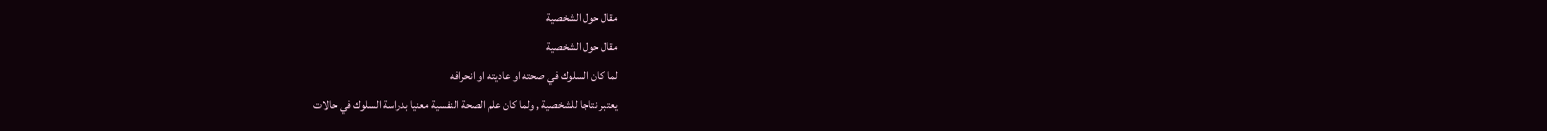مقال حول الشخصية
مقال حول الشخصية
لما كان السلوك في صحته او عاديته او انحرافه
يعتبر نتاجا للشخصية , ولما كان علم الصحة النفسية معنيا بدراسة السلوك في حالات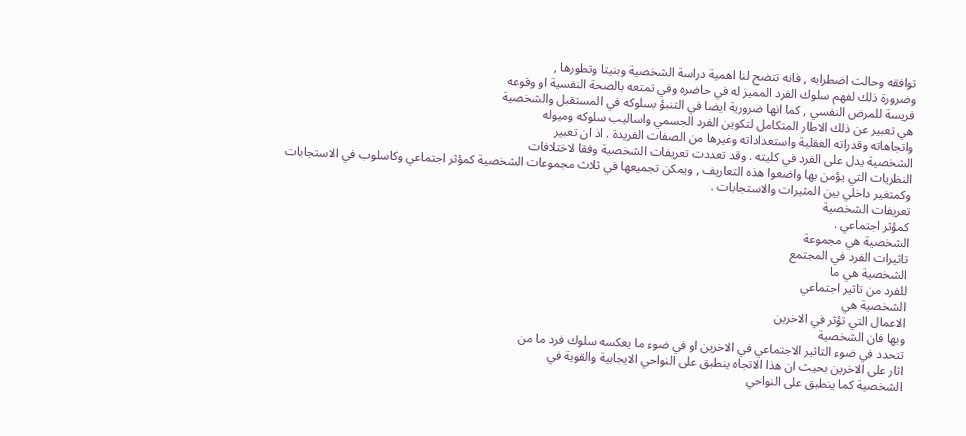توافقه وحالت اضطرابه , فانه تتضح لنا اهمية دراسة الشخصية وبنيتا وتطورها ,
وضرورة ذلك لفهم سلوك الفرد المميز له في حاضره وفي تمتعه بالصحة النفسية او وقوعه
فريسة للمرض النفسي , كما انها ضرورية ايضا في التنبؤ بسلوكه في المستقبل والشخصية
هي تعبير عن ذلك الاطار المتكامل لتكوين الفرد الجسمي واساليب سلوكه وميوله
واتجاهاته وقدراته العقلية واستعداداته وغيرها من الصفات الفريدة . اذ ان تعبير
الشخصية يدل على الفرد في كليته . وقد تعددت تعريفات الشخصية وفقا لاختلافات
النظريات التي يؤمن بها واضعوا هذه التعاريف , ويمكن تجميعها في ثلاث مجموعات الشخصية كمؤثر اجتماعي وكاسلوب في الاستجابات
وكمتغير داخلي بين المثيرات والاستجابات .
تعريفات الشخصية
كمؤثر اجتماعي .
الشخصية هي مجموعة
تاثيرات الفرد في المجتمع
الشخصية هي ما
للفرد من تاثير اجتماعي
الشخصية هي
الاعمال التي تؤثر في الاخرين
وبها فان الشخصية
تتحدد في ضوء التاثير الاجتماعي في الاخرين او في ضوء ما يعكسه سلوك فرد ما من
اثار على الاخرين بحيث ان هذا الاتجاه ينطبق على النواحي الايجابية والقوية في
الشخصية كما ينطبق على النواحي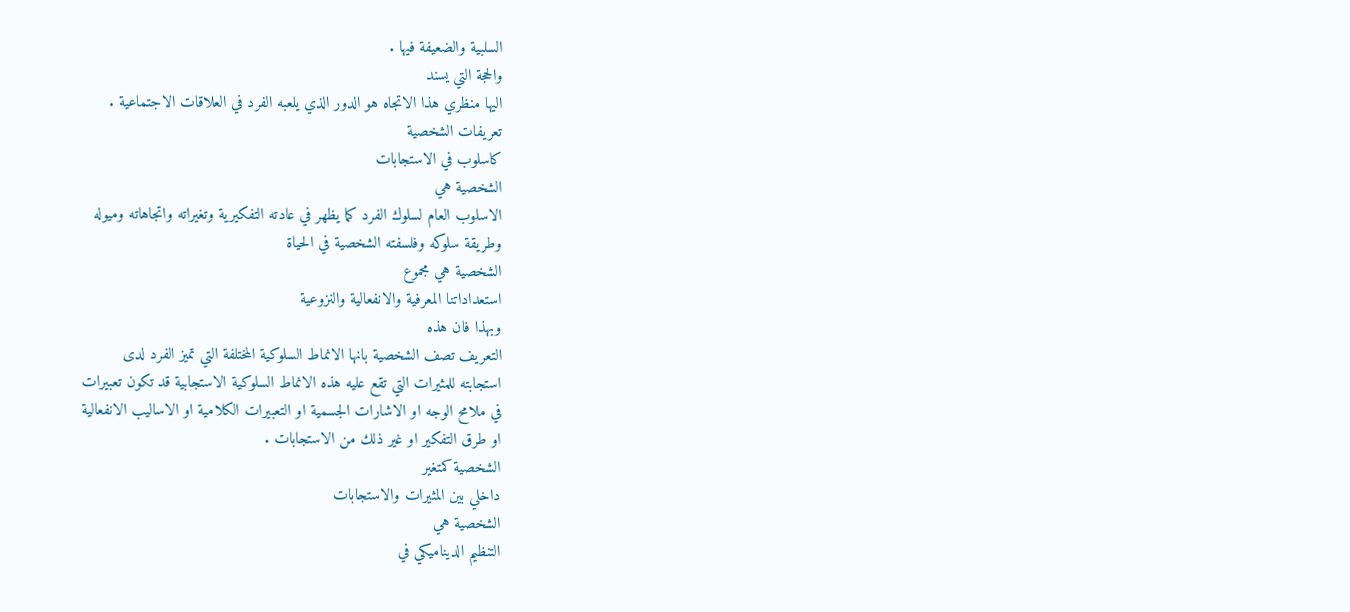السلبية والضعيفة فيها .
والحجة التي يسند
اليها منظري هذا الاتجاه هو الدور الذي يلعبه الفرد في العلاقات الاجتماعية .
تعريفات الشخصية
كاسلوب في الاستجابات
الشخصية هي
الاسلوب العام لسلوك الفرد كما يظهر في عادته التفكيرية وتغيراته واتجاهاته وميوله
وطريقة سلوكه وفلسفته الشخصية في الحياة
الشخصية هي مجموع
استعداداتنا المعرفية والانفعالية والنزوعية
وبهذا فان هذه
التعريف تصف الشخصية بانها الانماط السلوكية المختلفة التي تميز الفرد لدى
استجابته للمثيرات التي تقع عليه هذه الانماط السلوكية الاستجابية قد تكون تعبيرات
في ملامح الوجه او الاشارات الجسمية او التعبيرات الكلامية او الاساليب الانفعالية
او طرق التفكير او غير ذلك من الاستجابات .
الشخصية كمتغير
داخلي بين المثيرات والاستجابات
الشخصية هي
التنظيم الديناميكي في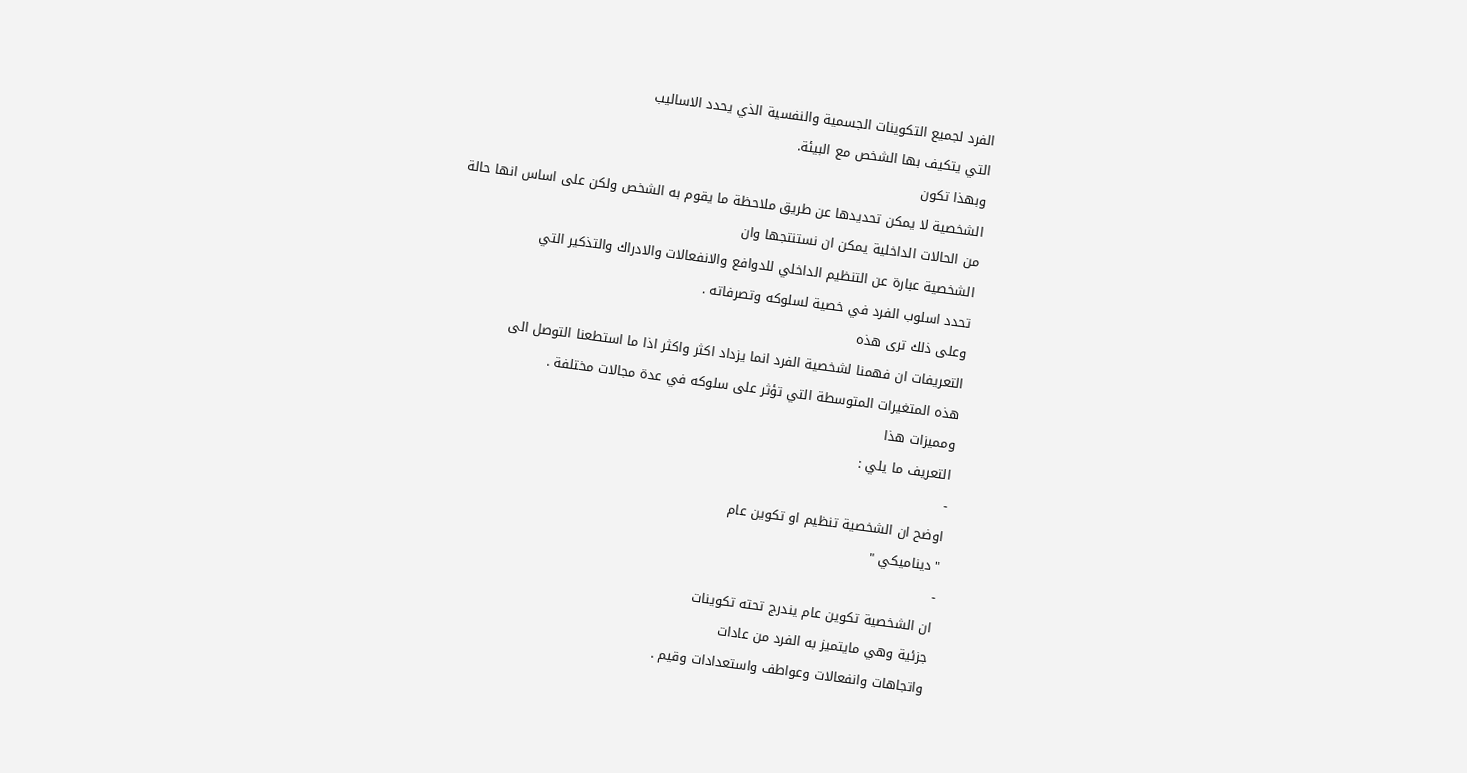الفرد لجميع التكوينات الجسمية والنفسية الذي يحدد الاساليب
التي يتكيف بها الشخص مع البيئة.
وبهذا تكون
الشخصية لا يمكن تحديدها عن طريق ملاحظة ما يقوم به الشخص ولكن على اساس انها حالة
من الحالات الداخلية يمكن ان نستنتجها وان
الشخصية عبارة عن التنظيم الداخلي للدوافع والانفعالات والادراك والتذكير التي
تحدد اسلوب الفرد في خصية لسلوكه وتصرفاته .
وعلى ذلك ترى هذه
التعريفات ان فهمنا لشخصية الفرد انما يزداد اكثر واكثر اذا ما استطعنا التوصل الى
هذه المتغيرات المتوسطة التي تؤثر على سلوكه في عدة مجالات مختلفة .
ومميزات هذا
التعريف ما يلي :
-
اوضح ان الشخصية تنظيم او تكوين عام
"ديناميكي "
-
ان الشخصية تكوين عام يندرج تحته تكوينات
جزئية وهي مايتميز به الفرد من عادات
واتجاهات وانفعالات وعواطف واستعدادات وقيم .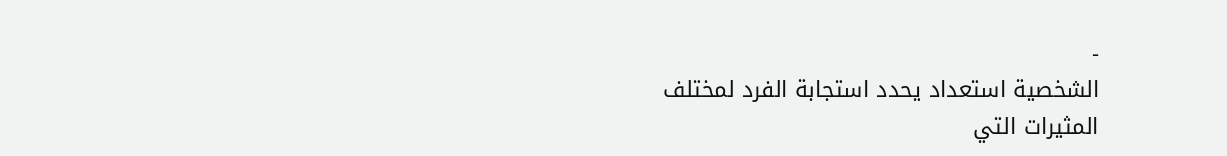-
الشخصية استعداد يحدد استجابة الفرد لمختلف
المثيرات التي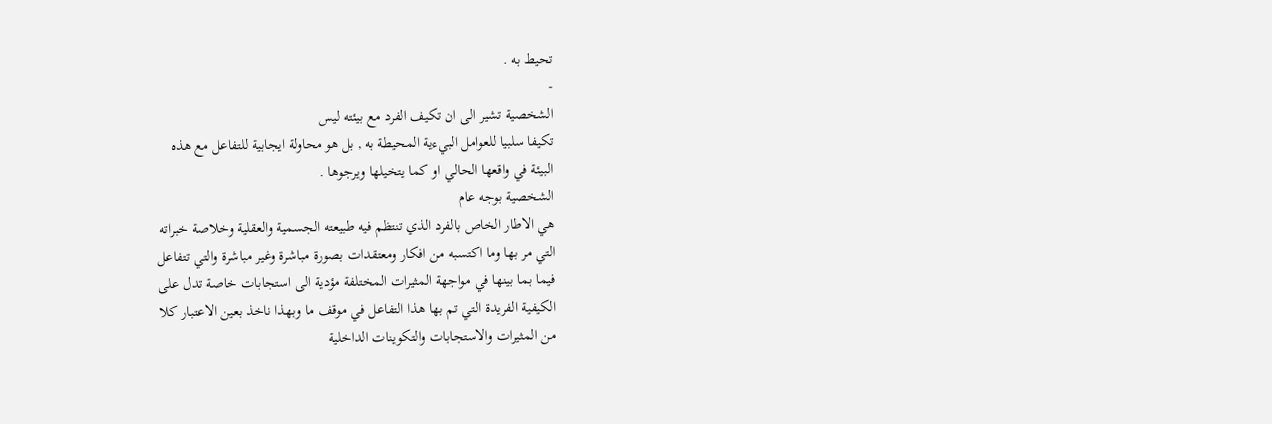تحيط به .
-
الشخصية تشير الى ان تكيف الفرد مع بيئته ليس
تكيفا سلبيا للعوامل البيءية المحيطة به , بل هو محاولة ايجابية للتفاعل مع هذه
البيئة في واقعها الحالي او كما يتخيلها ويرجوها .
الشخصية بوجه عام
هي الاطار الخاص بالفرد الذي تنتظم فيه طبيعته الجسمية والعقلية وخلاصة خبراته
التي مر بها وما اكتسبه من افكار ومعتقدات بصورة مباشرة وغير مباشرة والتي تتفاعل
فيما بما بينها في مواجهة المثيرات المختلفة مؤدية الى استجابات خاصة تدل على
الكيفية الفريدة التي تم بها هذا التفاعل في موقف ما وبهذا ناخذ بعين الاعتبار كلا
من المثيرات والاستجابات والتكوينات الداخلية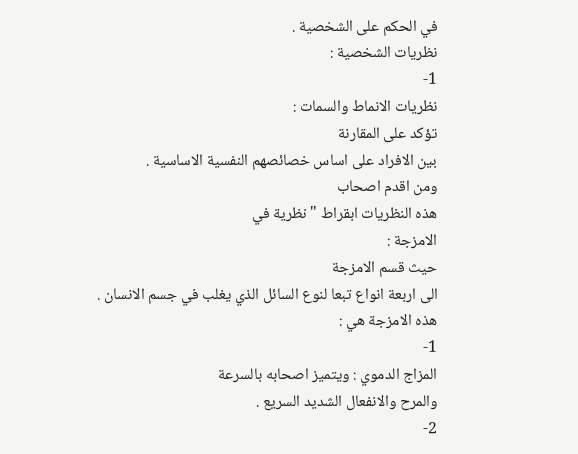في الحكم على الشخصية .
نظريات الشخصية :
1-
نظريات الانماط والسمات :
تؤكد على المقارنة
بين الافراد على اساس خصائصهم النفسية الاساسية .
ومن اقدم اصحاب
هذه النظريات ابقراط " نظرية في
الامزجة :
حيث قسم الامزجة
الى اربعة انواع تبعا لنوع السائل الذي يغلب في جسم الانسان .
هذه الامزجة هي :
1-
المزاج الدموي : ويتميز اصحابه بالسرعة
والمرح والانفعال الشديد السريع .
2-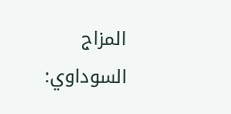المزاج السوداوي: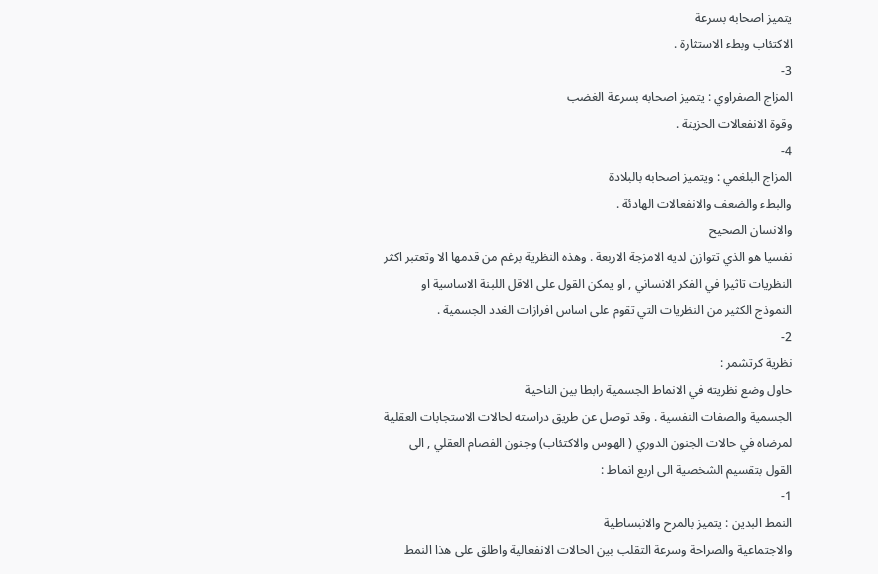يتميز اصحابه بسرعة
الاكتئاب وبطء الاستثارة .
3-
المزاج الصفراوي : يتميز اصحابه بسرعة الغضب
وقوة الانفعالات الحزينة .
4-
المزاج البلغمي : ويتميز اصحابه بالبلادة
والبطء والضعف والانفعالات الهادئة .
والانسان الصحيح
نفسيا هو الذي تتوازن لديه الامزجة الاربعة . وهذه النظرية برغم من قدمها الا وتعتبر اكثر
النظريات تاثيرا في الفكر الانساني , او يمكن القول على الاقل اللبنة الاساسية او
النموذج الكثير من النظريات التي تقوم على اساس افرازات الغدد الجسمية .
2-
نظرية كرتشمر :
حاول وضع نظريته في الانماط الجسمية رابطا بين الناحية
الجسمية والصفات النفسية . وقد توصل عن طريق دراسته لحالات الاستجابات العقلية
لمرضاه في حالات الجنون الدوري ( الهوس والاكتئاب) وجنون الفصام العقلي , الى
القول بتقسيم الشخصية الى اربع انماط :
1-
النمط البدين : يتميز بالمرح والانبساطية
والاجتماعية والصراحة وسرعة التقلب بين الحالات الانفعالية واطلق على هذا النمط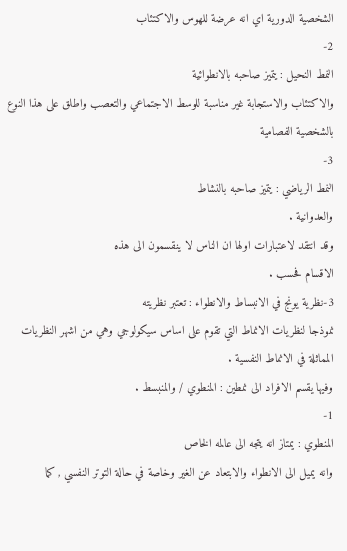الشخصية الدورية اي انه عرضة للهوس والاكتئاب
2-
النمط النحيل : يتميز صاحبه بالانطوائية
والاكتئاب والاستجابة غير مناسبة للوسط الاجتماعي والتعصب واطلق على هذا النوع
بالشخصية الفصامية
3-
النمط الرياضي : يتميز صاحبه بالنشاط
والعدوانية .
وقد انتقد لاعتبارات اولها ان الناس لا ينقسمون الى هذه
الاقسام فحسب .
3-نظرية يونج في الانبساط والانطواء : تعتبر نظريته
نموذجا لنظريات الانماط التي تقوم على اساس سيكولوجي وهي من اشهر النظريات
المماثلة في الانماط النفسية .
وفيها يقسم الافراد الى نمطين : المنطوي / والمنبسط .
1-
المنطوي : يمتاز انه يتجه الى عالمه الخاص
وانه يميل الى الانطواء والابتعاد عن الغير وخاصة في حالة التوتر النفسي , كما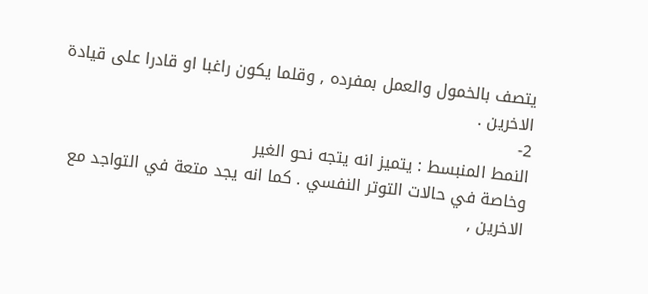يتصف بالخمول والعمل بمفرده , وقلما يكون راغبا او قادرا على قيادة الاخرين .
2-
النمط المنبسط : يتميز انه يتجه نحو الغير
وخاصة في حالات التوتر النفسي . كما انه يجد متعة في التواجد مع الاخرين ,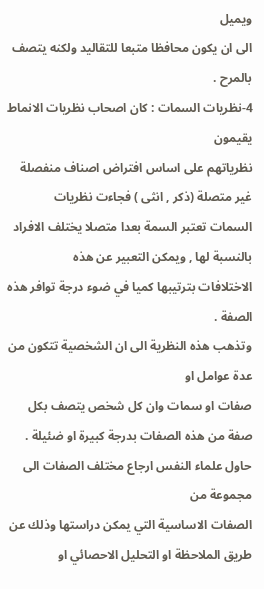ويميل
الى ان يكون محافظا متبعا للتقاليد ولكنه يتصف بالمرح .
4-نظريات السمات : كان اصحاب نظريات الانماط يقيمون
نظرياتهم على اساس افتراض اصناف منفصلة غير متصلة (ذكر , انثى ) فجاءت نظريات
السمات تعتبر السمة بعدا متصلا يختلف الافراد بالنسبة لها , ويمكن التعبير عن هذه
الاختلافات بترتيبها كميا في ضوء درجة توافر هذه الصفة .
وتذهب هذه النظرية الى ان الشخصية تتكون من عدة عوامل او
صفات او سمات وان كل شخص يتصف بكل صفة من هذه الصفات بدرجة كبيرة او ضئيلة .
حاول علماء النفس ارجاع مختلف الصفات الى مجموعة من
الصفات الاساسية التي يمكن دراستها وذلك عن طريق الملاحظة او التحليل الاحصائي او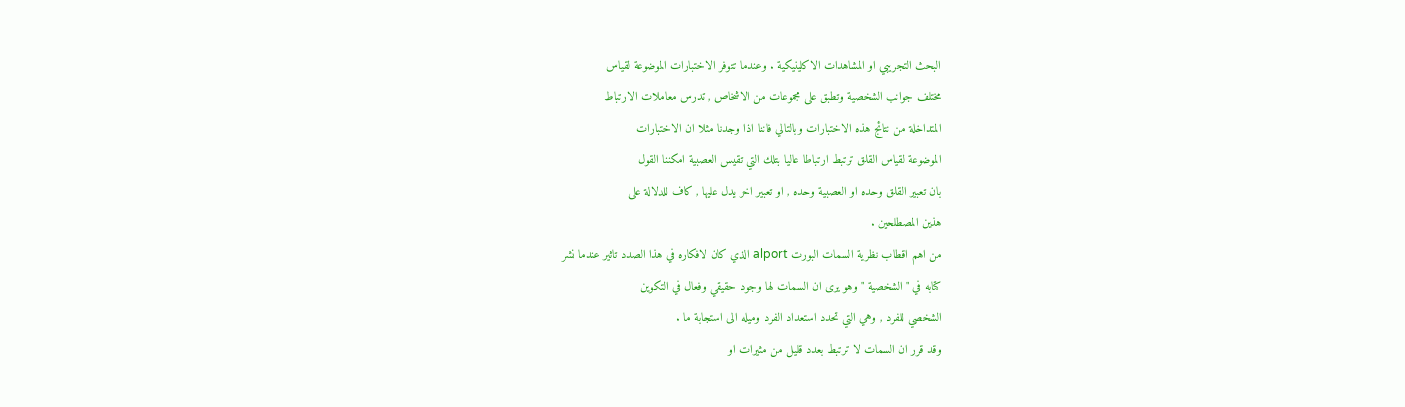البحث التجريبي او المشاهدات الاكلينيكية . وعندما تتوفر الاختبارات الموضوعة لقياس
مختلف جوانب الشخصية وتطبق على مجموعات من الاشخاص , تدرس معاملات الارتباط
المتداخلة من نتائج هذه الاختبارات وبالتالي فاننا اذا وجدنا مثلا ان الاختبارات
الموضوعة لقياس القلق ترتبط ارتباطا عاليا بتلك التي تقيس العصبية امكننا القول
بان تعبير القلق وحده او العصبية وحده , او تعبير اخر يدل عليها , كاف للدلالة على
هذين المصطلحين .
من اهم اقطاب نظرية السمات البورت alport الذي كان لافكاره في هذا الصدد تاثير عندما نشر
كتابه في "الشخصية " وهو يرى ان السمات لها وجود حقيقي وفعال في التكوين
الشخصي للفرد , وهي التي تحدد استعداد الفرد وميله الى استجابة ما .
وقد قرر ان السمات لا ترتبط بعدد قليل من مثيرات او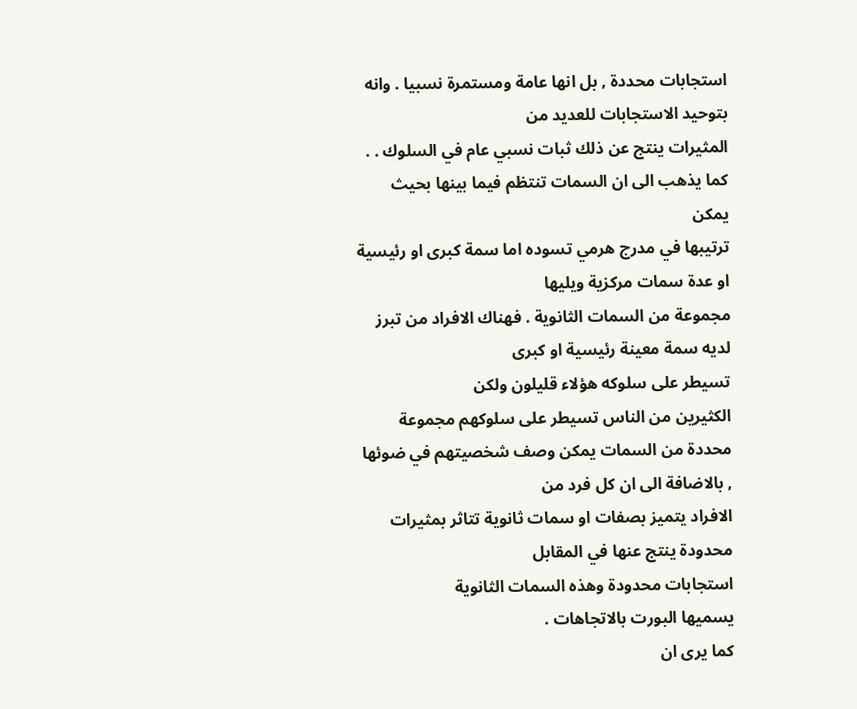استجابات محددة , بل انها عامة ومستمرة نسبيا . وانه بتوحيد الاستجابات للعديد من
المثيرات ينتج عن ذلك ثبات نسبي عام في السلوك . .
كما يذهب الى ان السمات تنتظم فيما بينها بحيث يمكن
ترتيبها في مدرج هرمي تسوده اما سمة كبرى او رئيسية او عدة سمات مركزية ويليها
مجموعة من السمات الثانوية . فهناك الافراد من تبرز لديه سمة معينة رئيسية او كبرى
تسيطر على سلوكه هؤلاء قليلون ولكن
الكثيرين من الناس تسيطر على سلوكهم مجموعة
محددة من السمات يمكن وصف شخصيتهم في ضوئها , بالاضافة الى ان كل فرد من
الافراد يتميز بصفات او سمات ثانوية تتاثر بمثيرات محدودة ينتج عنها في المقابل
استجابات محدودة وهذه السمات الثانوية
يسميها البورت بالاتجاهات .
كما يرى ان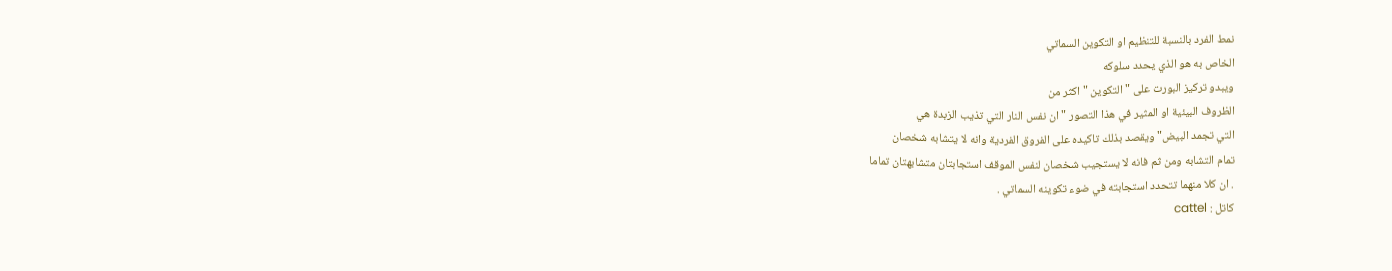نمط الفرد بالنسبة للتنظيم او التكوين السماتي
الخاص به هو الذي يحدد سلوكه
ويبدو تركيز البورت على " التكوين " اكثر من
الظروف البيئية او المثير في هذا التصور " ان نفس النار التي تذيب الزبدة هي
التي تجمد البيض" ويقصد بذلك تاكيده على الفروق الفردية وانه لا يتشابه شخصان
تمام التشابه ومن ثم فانه لا يستجيب شخصان لنفس الموقف استجابتان متشابهتان تماما
. ان كلا منهما تتحدد استجابته في ضوء تكوينه السماتي .
كاتل : cattel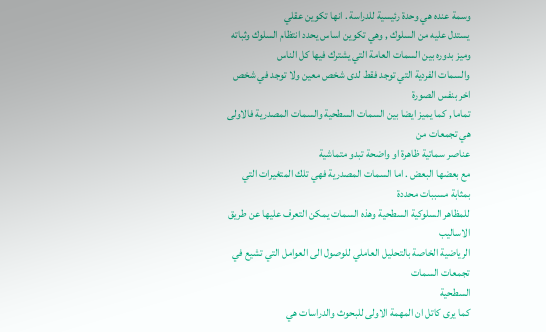وسمة عنده هي وحدة رئيسية للدراسة . انها تكوين عقلي
يستدل عليه من السلوك , وهي تكوين اساس يحدد انتظام السلوك وثباته
وميز بدوره بين السمات العامة التي يشترك فيها كل الناس
والسمات الفردية التي توجد فقط لدى شخص معين ولا توجد في شخص اخر بنفس الصورة
تماما , كما يميز ايضا بين السمات السطحية والسمات المصدرية فالاولى هي تجمعات من
عناصر سماتية ظاهرة او واضحة تبدو متماشية
مع بعضها البعض . اما السمات المصدرية فهي تلك المتغيرات التي بمثابة مسببات محددة
للمظاهر السلوكية السطحية وهذه السمات يمكن التعرف عليها عن طريق الاساليب
الرياضية الخاصة بالتحليل العاملي للوصول الى العوامل التي تشيع في تجمعات السمات
السطحية
كما يرى كاتل ان المهمة الاولى للبحوث والدراسات هي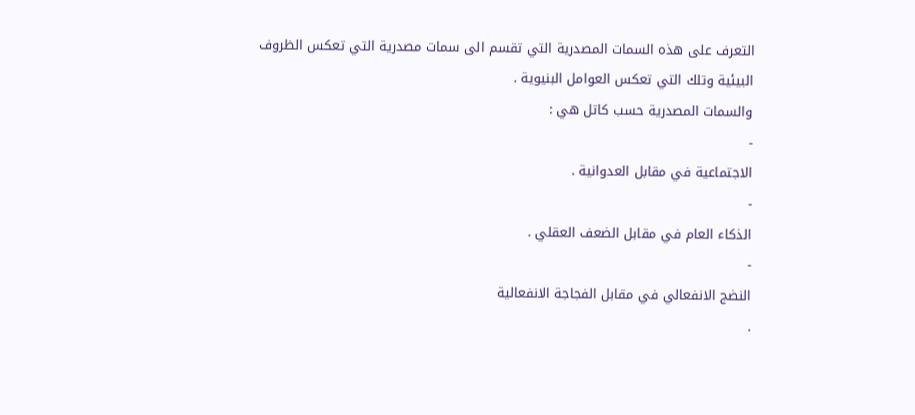التعرف على هذه السمات المصدرية التي تقسم الى سمات مصدرية التي تعكس الظروف
البيئية وتلك التي تعكس العوامل البنيوية .
والسمات المصدرية حسب كاتل هي :
-
الاجتماعية في مقابل العدوانية .
-
الذكاء العام في مقابل الضعف العقلي .
-
النضج الانفعالي في مقابل الفجاجة الانفعالية
.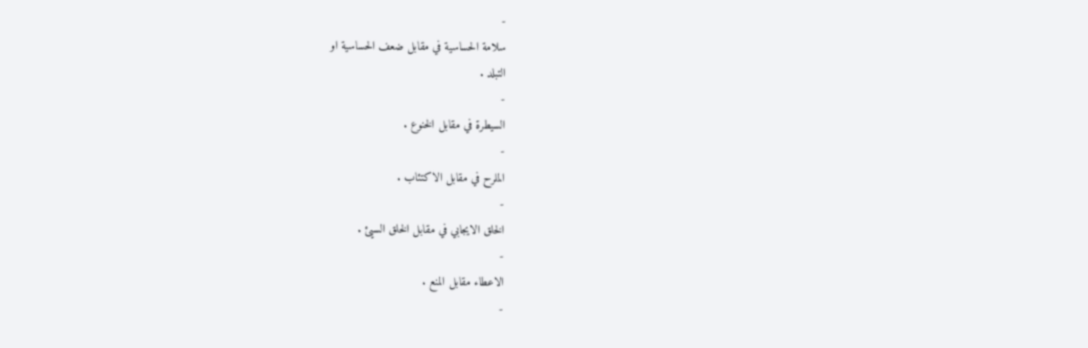-
سلامة الحساسية في مقابل ضعف الحساسية او
التبلد .
-
السيطرة في مقابل الخنوع .
-
الملرح في مقابل الاكتئاب .
-
الخلق الايجابي في مقابل الخلق السيئ .
-
الاعطاء مقابل المنع .
-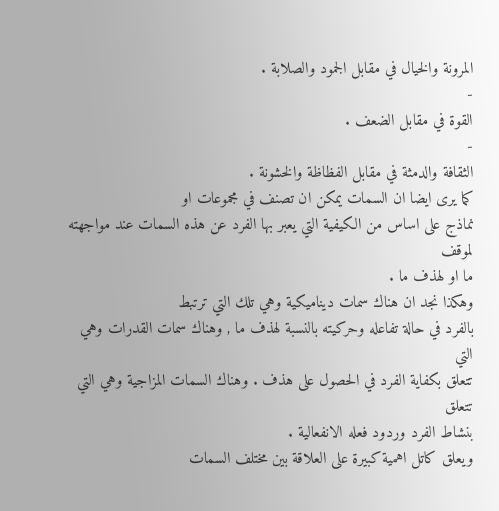المرونة والخيال في مقابل الجمود والصلابة .
-
القوة في مقابل الضعف .
-
الثقافة والدمثة في مقابل الفظاظة والخشونة .
كما يرى ايضا ان السمات يمكن ان تصنف في مجموعات او
نماذج على اساس من الكيفية التي يعبر بها الفرد عن هذه السمات عند مواجهته لموقف
ما او لهذف ما .
وهكذا نجد ان هناك سمات ديناميكية وهي تلك التي ترتبط
بالفرد في حالة تفاعله وحركيته بالنسبة لهذف ما , وهناك سمات القدرات وهي التي
تتعلق بكفاية الفرد في الحصول على هذف . وهناك السمات المزاجية وهي التي تتعلق
بنشاط الفرد وردود فعله الانفعالية .
ويعلق كاتل اهمية كبيرة على العلاقة بين مختلف السمات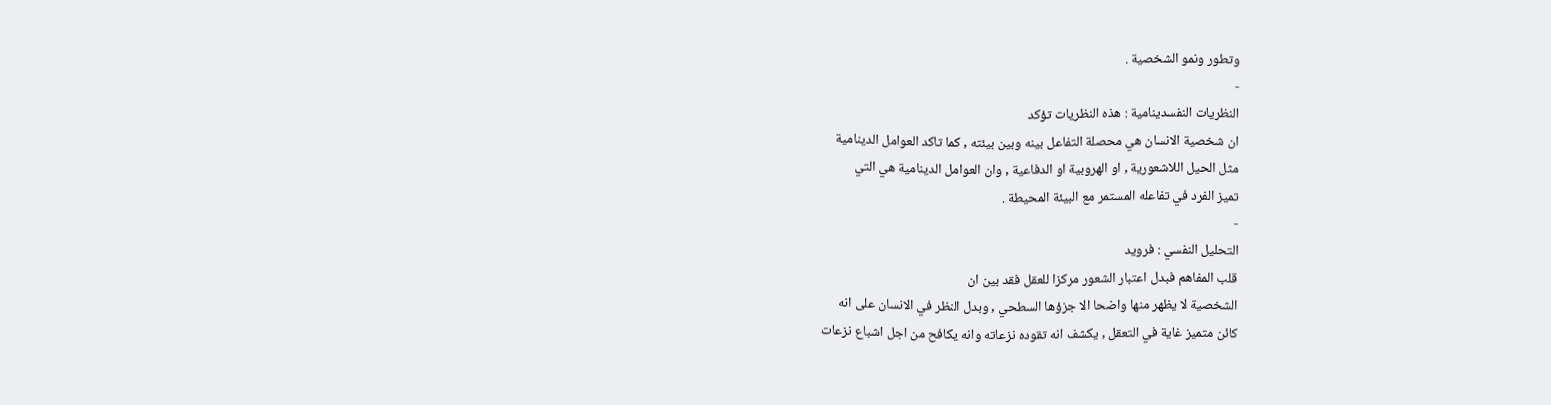وتطور ونمو الشخصية .
-
النظريات النفسدينامية : هذه النظريات تؤكد
ان شخصية الانسان هي محصلة التفاعل بينه وبين بيئته , كما تاكد العوامل الدينامية
مثل الحيل اللاشعورية , او الهروبية او الدفاعية , وان العوامل الدينامية هي التي
تميز الفرد في تفاعله المستمر مع البيئة المحيطة .
-
التحليل النفسي : فرويد
قلب المفاهم فبدل اعتبار الشعور مركزا للعقل فقد بين ان
الشخصية لا يظهر منها واضحا الا جزؤها السطحي , وبدل النظر في الانسان على انه
كائن متميز غاية في التعقل , يكشف انه تقوده نزعاته وانه يكافح من اجل اشباع نزعات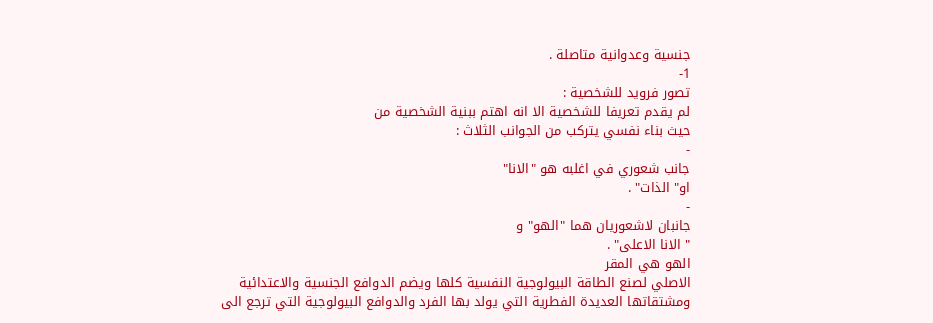جنسية وعدوانية متاصلة .
1-
تصور فرويد للشخصية :
لم يقدم تعريفا للشخصية الا انه اهتم ببنية الشخصية من
حيث بناء نفسي يتركب من الجوانب الثلاث :
-
جانب شعوري في اغلبه هو "الانا"
او" الذات" .
-
جانبان لاشعوريان هما "الهو" و
" الانا الاعلى" .
الهو هي المقر
الاصلي لصنع الطاقة البيولوجية النفسية كلها ويضم الدوافع الجنسية والاعتدائية
ومشتقاتها العديدة الفطرية التي يولد بها الفرد والدوافع البيولوجية التي ترجع الى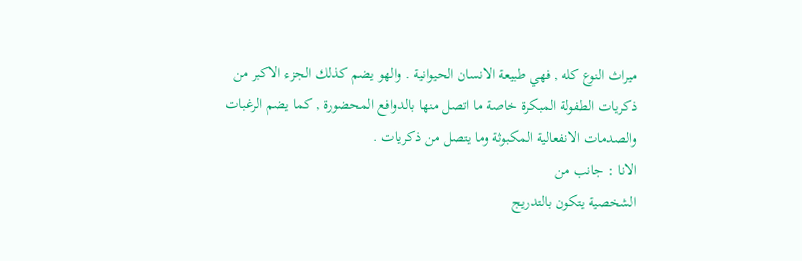ميراث النوع كله , فهي طبيعة الانسان الحيوانية . والهو يضم كذلك الجزء الاكبر من
ذكريات الطفولة المبكرة خاصة ما اتصل منها بالدوافع المحضورة , كما يضم الرغبات
والصدمات الانفعالية المكبوثة وما يتصل من ذكريات .
الانا : جانب من
الشخصية يتكون بالتدريج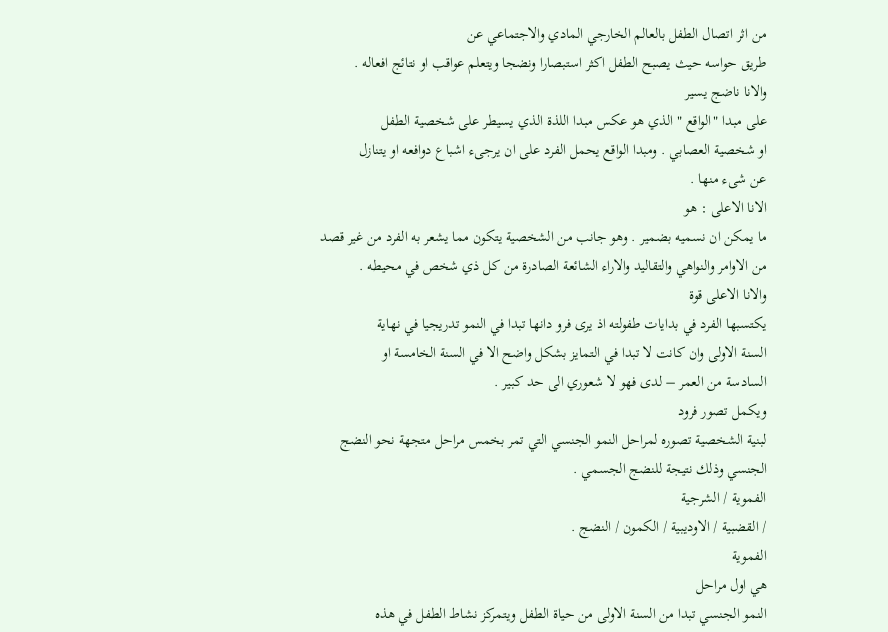من اثر اتصال الطفل بالعالم الخارجي المادي والاجتماعي عن
طريق حواسه حيث يصبح الطفل اكثر استبصارا ونضجا ويتعلم عواقب او نتائج افعاله .
والانا ناضج يسير
على مبدا "الواقع " الذي هو عكس مبدا اللذة الذي يسيطر على شخصية الطفل
او شخصية العصابي . ومبدا الواقع يحمل الفرد على ان يرجىء اشباع دوافعه او يتنازل
عن شىء منها .
الانا الاعلى : هو
ما يمكن ان نسميه بضمير . وهو جانب من الشخصية يتكون مما يشعر به الفرد من غير قصد
من الاوامر والنواهي والتقاليد والاراء الشائعة الصادرة من كل ذي شخص في محيطه .
والانا الاعلى قوة
يكتسبها الفرد في بدايات طفولته اذ يرى فرو دانها تبدا في النمو تدريجيا في نهاية
السنة الاولى وان كانت لا تبدا في التمايز بشكل واضح الا في السنة الخامسة او
السادسة من العمر – لدى فهو لا شعوري الى حد كبير .
ويكمل تصور فرود
لبنية الشخصية تصوره لمراحل النمو الجنسي التي تمر بخمس مراحل متجهة نحو النضج
الجنسي وذلك نتيجة للنضج الجسمي .
الفموية / الشرجية
/ القضبية / الاوديبية / الكمون / النضج .
الفموية
هي اول مراحل
النمو الجنسي تبدا من السنة الاولى من حياة الطفل ويتمركز نشاط الطفل في هذه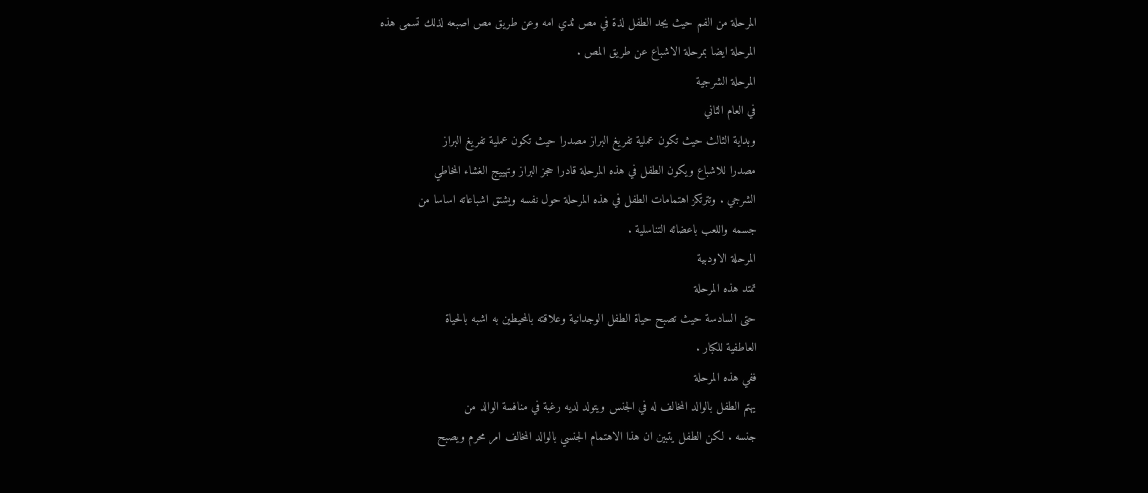المرحلة من الفم حيث يجد الطفل لذة في مص ثدي امه وعن طريق مص اصبعه لذلك تسمى هذه
المرحلة ايضا بمرحلة الاشباع عن طريق المص .
المرحلة الشرجية
في العام الثاني
وبداية الثالث حيث تكون عملية تفريغ البراز مصدرا حيث تكون عملية تفريغ البراز
مصدرا للاشباع ويكون الطفل في هذه المرحلة قادرا حجز البراز وتهييج الغشاء المخاطي
الشرجي . وتترتكز اهتمامات الطفل في هذه المرحلة حول نفسه ويشتق اشباعاته اساسا من
جسمه واللعب باعضائه التناسلية .
المرحلة الاودبية
تمتد هذه المرحلة
حتى السادسة حيث تصبح حياة الطفل الوجدانية وعلاقته بالمحيطين به اشبه بالحياة
العاطفية للكبار .
ففي هذه المرحلة
يهتم الطفل بالوالد المخالف له في الجنس ويتولد لديه رغبة في منافسة الوالد من
جنسه . لكن الطفل يتبين ان هذا الاهتمام الجنسي بالوالد المخالف امر محرم ويصبح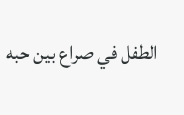الطفل في صراع بين حبه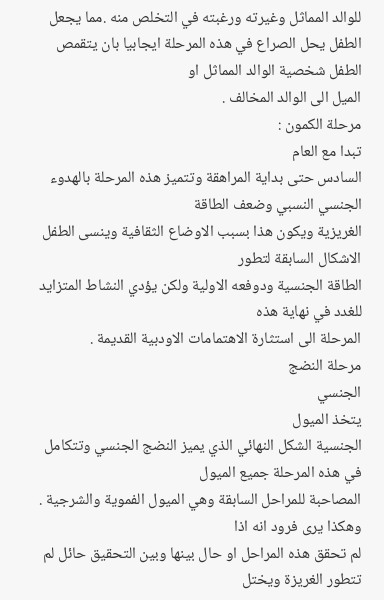للوالد المماثل وغيرته ورغبته في التخلص منه .مما يجعل
الطفل يحل الصراع في هذه المرحلة ايجابيا بان يتقمص الطفل شخصية الوالد المماثل او
الميل الى الوالد المخالف .
مرحلة الكمون :
تبدا مع العام
السادس حتى بداية المراهقة وتتميز هذه المرحلة بالهدوء الجنسي النسبي وضعف الطاقة
الغريزية ويكون هذا بسبب الاوضاع الثقافية وينسى الطفل الاشكال السابقة لتطور
الطاقة الجنسية ودوفعه الاولية ولكن يؤدي النشاط المتزايد للغدد في نهاية هذه
المرحلة الى استثارة الاهتمامات الاودبية القديمة .
مرحلة النضج
الجنسي
يتخذ الميول
الجنسية الشكل النهائي الذي يميز النضج الجنسي وتتكامل في هذه المرحلة جميع الميول
المصاحبة للمراحل السابقة وهي الميول الفموية والشرجية . وهكذا يرى فرود انه اذا
لم تحقق هذه المراحل او حال بينها وبين التحقيق حائل لم تتطور الغريزة ويختل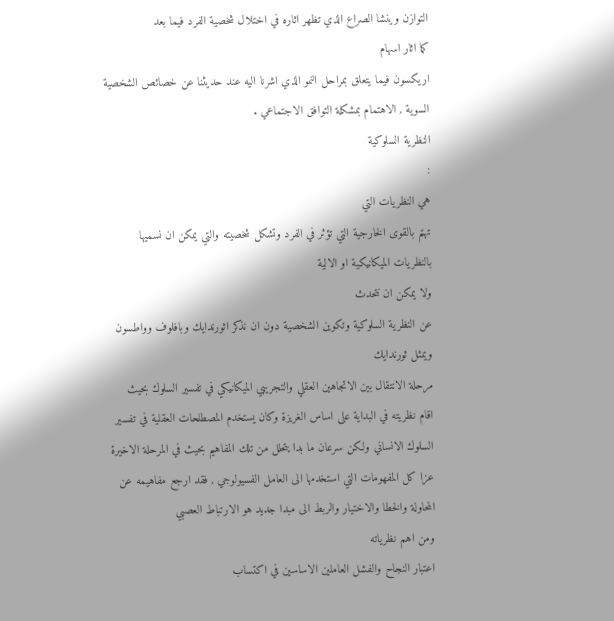التوازن وينشا الصراع الذي تظهر اثاره في اختلال شخصية الفرد فيما بعد
كما اثار اسهام
اريكسون فيما يتعلق بمراحل النمو الذي اشرنا اليه عند حديثنا عن خصائص الشخصية
السوية , الاهتمام بمشكلة التوافق الاجتماعي .
النظرية السلوكية
:
هي النظريات التي
تهتم بالقوى الخارجية التي تؤثر في الفرد وتشكل شخصيته والتي يمكن ان نسميها
بالنظريات الميكانيكية او الالية
ولا يمكن ان نتحدث
عن النظرية السلوكية وتكوين الشخصية دون ان نذكر اثورندايك وبافلوف وواطسون
ويمثل ثورندايك
مرحلة الانتقال بين الاتجاهين العقلي والتجريبي الميكانيكي في تفسير السلوك بحيث
اقام نظريته في البداية على اساس الغريزة وكان يستخدم المصطلحات العقلية في تفسير
السلوك الانساني ولكن سرعان ما بدا يتحلل من تلك المفاهيم بحيث في المرحلة الاخيرة
عزا كل المفهومات التي استخدمها الى العامل الفسيولوجي , فقد ارجع مفاهيمه عن
المحاولة والخطا والاختيار والربط الى مبدا جديد هو الارتباط العصبي
ومن اهم نظرياته
اعتبار النجاح والفشل العاملين الاساسين في اكتساب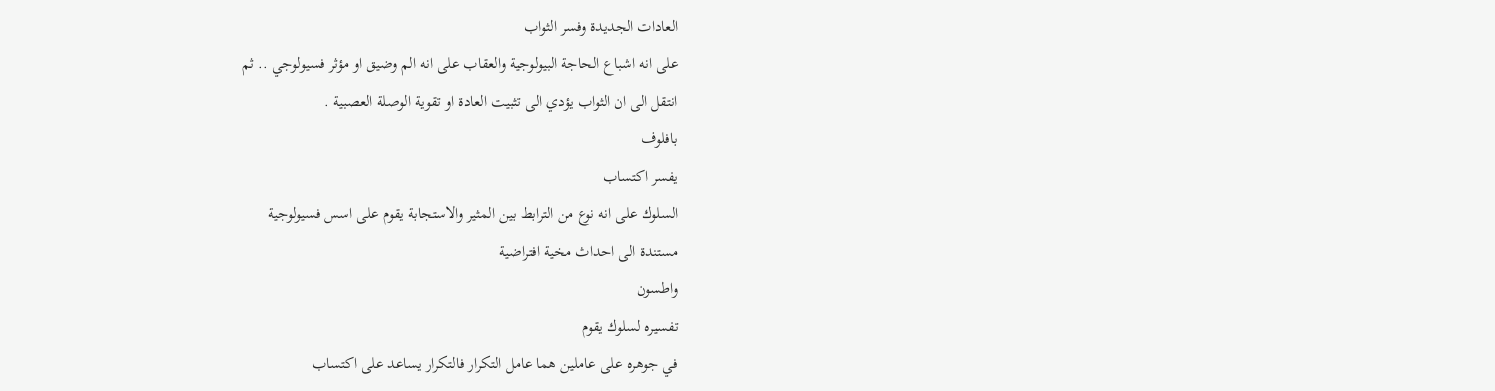العادات الجديدة وفسر الثواب
على انه اشباع الحاجة البيولوجية والعقاب على انه الم وضيق او مؤثر فسيولوجي .. ثم
انتقل الى ان الثواب يؤدي الى تثبيت العادة او تقوية الوصلة العصبية .
بافلوف
يفسر اكتساب
السلوك على انه نوع من الترابط بين المثير والاستجابة يقوم على اسس فسيولوجية
مستندة الى احداث مخية افتراضية
واطسون
تفسيره لسلوك يقوم
في جوهره على عاملين هما عامل التكرار فالتكرار يساعد على اكتساب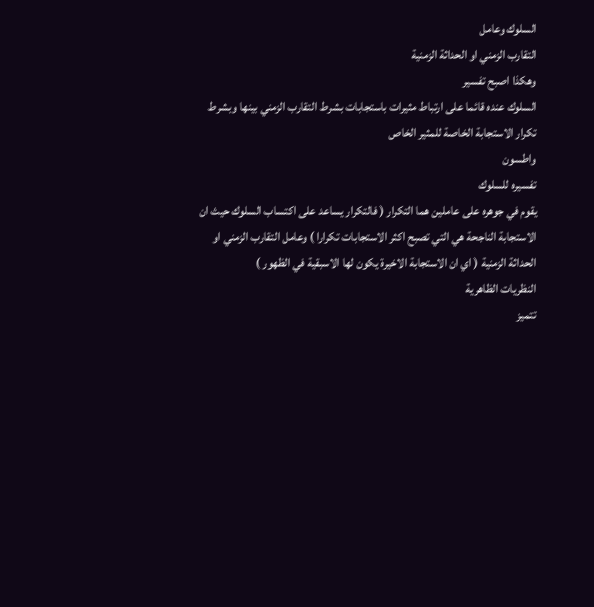السلوك وعامل
التقارب الزمني او الحداثة الزمنية
وهكذا اصبح تفسير
السلوك عنده قائما على ارتباط مثيرات باستجابات بشرط التقارب الزمني بينها وبشرط
تكرار الاستجابة الخاصة للمثير الخاص
واطسون
تفسيره للسلوك
يقوم في جوهره على عاملين هما التكرار ( فالتكرار يساعد على اكتساب السلوك حيث ان
الاستجابة الناجحة هي التي تصبح اكثر الاستجابات تكرارا ) وعامل التقارب الزمني او
الحداثة الزمنية ( اي ان الاستجابة الاخيرة يكون لها الاسبقية في الظهور )
النظريات الظاهرية
تتميز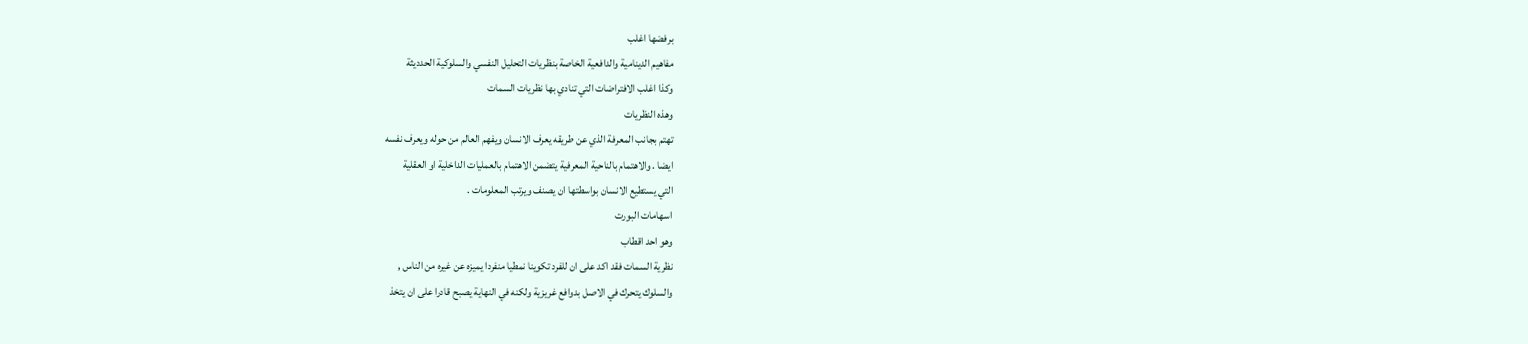برفضها اغلب
مفاهيم الدينامية والدافعية الخاصة بنظريات التحليل النفسي والسلوكية الحدديثة
وكذا اغلب الافتراضات التي تنادي بها نظريات السمات
وهذه النظريات
تهتم بجانب المعرفة الذي عن طريقه يعرف الانسان ويفهم العالم من حوله ويعرف نفسه
ايضا . والاهتمام بالناحية المعرفية يتضمن الاهتمام بالعمليات الداخلية او العقلية
التي يستطيع الانسان بواسطتها ان يصنف ويرتب المعلومات .
اسهامات البورت
وهو احد اقطاب
نظرية السمات فقد اكد على ان للفرد تكوينا نمطيا منفردا يميزه عن غيره من الناس ,
والسلوك يتحرك في الاصل بدوافع غريزية ولكنه في النهاية يصبح قادرا على ان يتخذ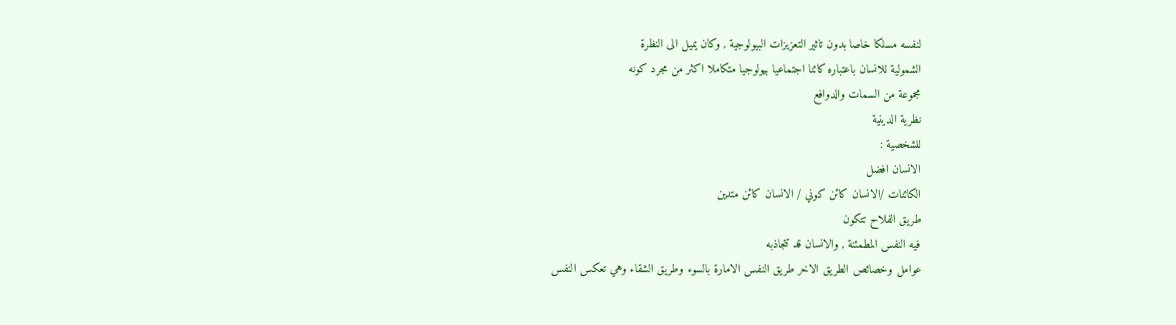لنفسه مسلكا خاصا بدون تاثير التعزيزات البيولوجية , وكان يميل الى النظرة
الشمولية للانسان باعتباره كائنا اجتماعيا بيولوجيا متكاملا اكثر من مجرد كونه
مجموعة من السمات والدوافع
نظرية الدينية
للشخصية :
الانسان افضل
الكائنات /الانسان كائن كوني / الانسان كائن متدين
طريق الفلاح تتكون
فيه النفس المطمئنة , والانسان قد تتجاذبه
عوامل وخصائص الطريق الاخر طريق النفس الامارة بالسوء وطريق الشقاء وهي تعكس النفس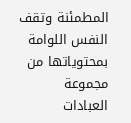المطمئنة وتقف النفس اللوامة بمحتوياتها من مجموعة العبادات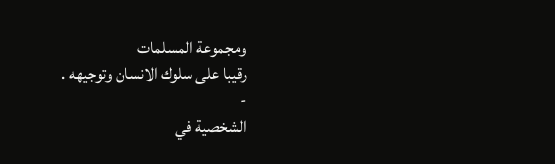ومجموعة المسلمات
رقيبا على سلوك الانسان وتوجيهه .
-
الشخصية في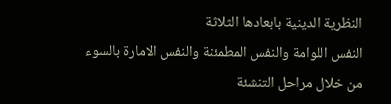النظرية الدينية بابعادها الثلاثة
النفس اللوامة والنفس المطمئنة والنفس الامارة بالسوء من خلال مراحل التنشئة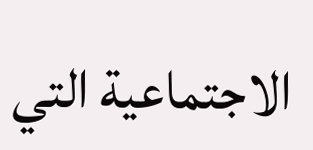الاجتماعية التي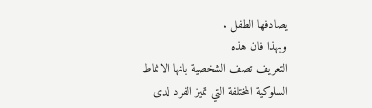يصادفها الطفل .
وبهذا فان هذه
التعريف تصف الشخصية بانها الانماط السلوكية المختلفة التي تميز الفرد لدى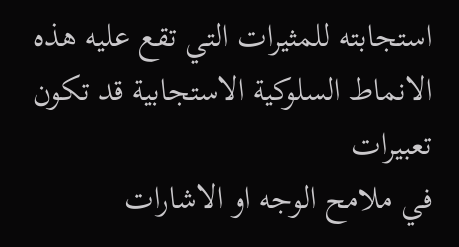استجابته للمثيرات التي تقع عليه هذه الانماط السلوكية الاستجابية قد تكون تعبيرات
في ملامح الوجه او الاشارات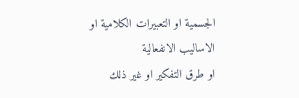الجسمية او التعبيرات الكلامية او الاساليب الانفعالية
او طرق التفكير او غير ذلك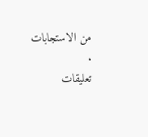من الاستجابات .
تعليقات